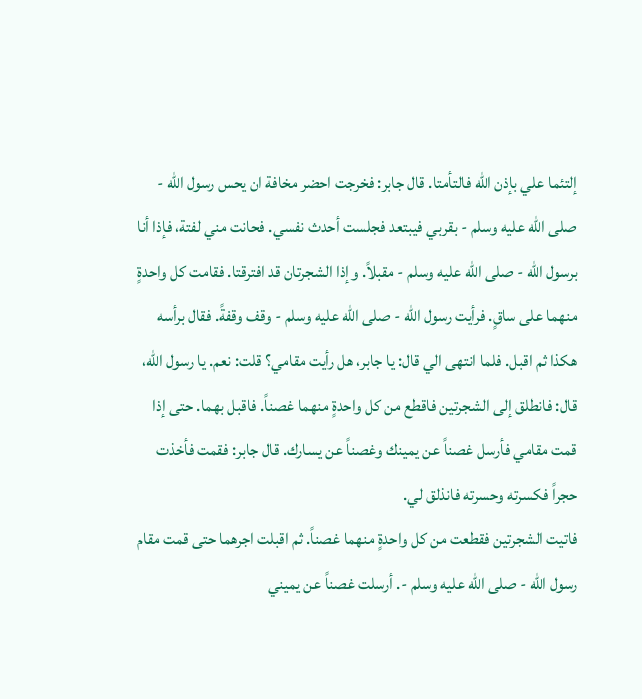إلتئما علي بإذن الله فالتأمتا. قال جابر: فخرجت احضر مخافة ان يحس رسول الله - صلى الله عليه وسلم - بقربي فيبتعد فجلست أحدث نفسي. فحانت مني لفتة، فإذا أنا برسول الله - صلى الله عليه وسلم - مقبلاً. وإذا الشجرتان قد افترقتا. فقامت كل واحدةٍ منهما على ساقٍ. فرأيت رسول الله - صلى الله عليه وسلم - وقف وقفةً. فقال برأسه هكذا ثم اقبل. فلما انتهى الي قال: يا جابر، هل رأيت مقامي؟ قلت: نعم. يا رسول الله، قال: فانطلق إلى الشجرتين فاقطع من كل واحدةٍ منهما غصناً. فاقبل بهما. حتى إذا قمت مقامي فأرسل غصناً عن يمينك وغصناً عن يسارك. قال جابر: فقمت فأخذت حجراً فكسرته وحسرته فانذلق لي.
فاتيت الشجرتين فقطعت من كل واحدةٍ منهما غصناً. ثم اقبلت اجرهما حتى قمت مقام رسول الله - صلى الله عليه وسلم -. أرسلت غصناً عن يميني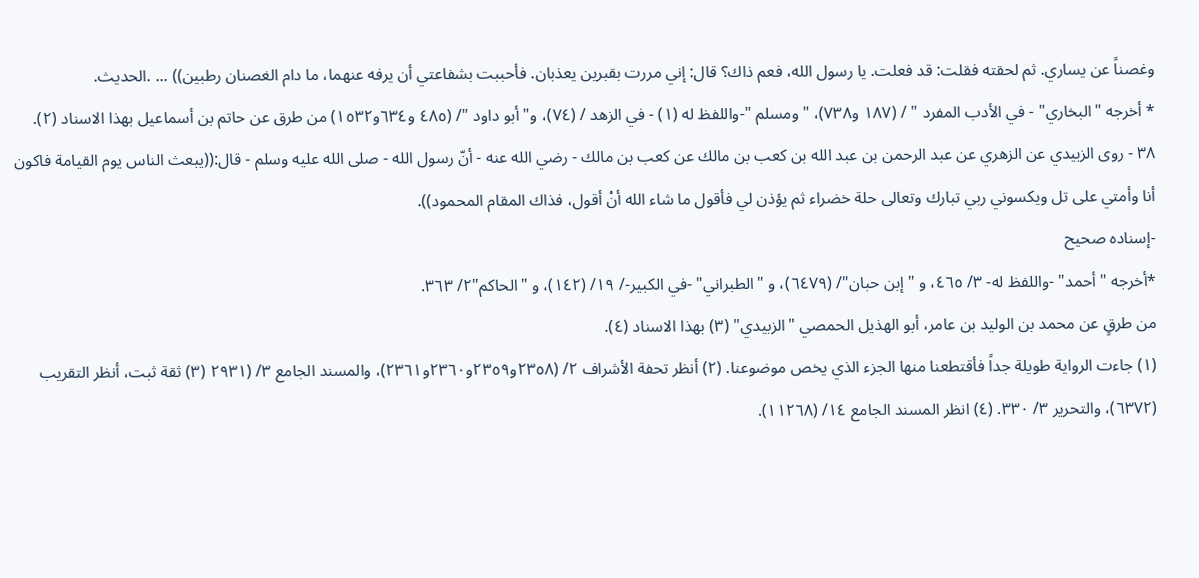وغصناً عن يساري. ثم لحقته فقلت: قد فعلت. يا رسول الله، فعم ذاك؟ قال: إني مررت بقبرين يعذبان. فأحببت بشفاعتي أن يرفه عنهما، ما دام الغصنان رطبين)) ... .الحديث.
* أخرجه "البخاري" - في الأدب المفرد " / (١٨٧ و٧٣٨)، "ومسلم "-واللفظ له (١) - في الزهد / (٧٤)، و"أبو داود "/ (٤٨٥ و٦٣٤و١٥٣٢) من طرق عن حاتم بن أسماعيل بهذا الاسناد (٢).
٣٨ - روى الزبيدي عن الزهري عن عبد الرحمن بن عبد الله بن كعب بن مالك عن كعب بن مالك - رضي الله عنه - أنّ رسول الله - صلى الله عليه وسلم - قال:((يبعث الناس يوم القيامة فاكون أنا وأمتي على تل ويكسوني ربي تبارك وتعالى حلة خضراء ثم يؤذن لي فأقول ما شاء الله أنْ أقول، فذاك المقام المحمود)).
-إسناده صحيح
*أخرجه "أحمد" -واللفظ له- ٣/ ٤٦٥، و "إبن حبان"/ (٦٤٧٩)، و "الطبراني" -في الكبير-/ ١٩/ (١٤٢)، و "الحاكم"٢/ ٣٦٣.
من طرقٍ عن محمد بن الوليد بن عامر، أبو الهذيل الحمصي "الزبيدي" (٣) بهذا الاسناد (٤).
(١) جاءت الرواية طويلة جداً فأقتطعنا منها الجزء الذي يخص موضوعنا. (٢) أنظر تحفة الأشراف ٢/ (٢٣٥٨و٢٣٥٩و٢٣٦٠و٢٣٦١)، والمسند الجامع ٣/ (٢٩٣١ (٣) ثقة ثبت، أنظر التقريب (٦٣٧٢)، والتحرير ٣/ ٣٣٠. (٤) انظر المسند الجامع ١٤/ (١١٢٦٨).